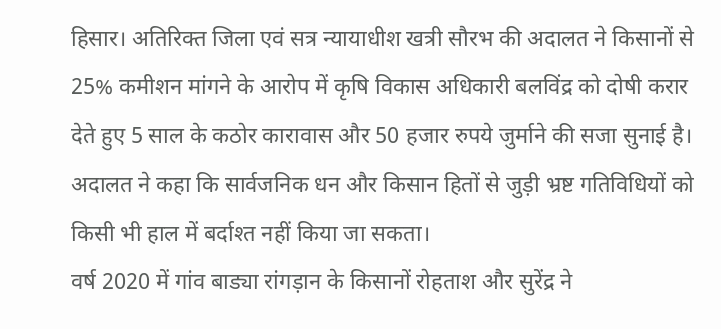हिसार। अतिरिक्त जिला एवं सत्र न्यायाधीश खत्री सौरभ की अदालत ने किसानों से 25% कमीशन मांगने के आरोप में कृषि विकास अधिकारी बलविंद्र को दोषी करार देते हुए 5 साल के कठोर कारावास और 50 हजार रुपये जुर्माने की सजा सुनाई है। अदालत ने कहा कि सार्वजनिक धन और किसान हितों से जुड़ी भ्रष्ट गतिविधियों को किसी भी हाल में बर्दाश्त नहीं किया जा सकता।
वर्ष 2020 में गांव बाड्या रांगड़ान के किसानों रोहताश और सुरेंद्र ने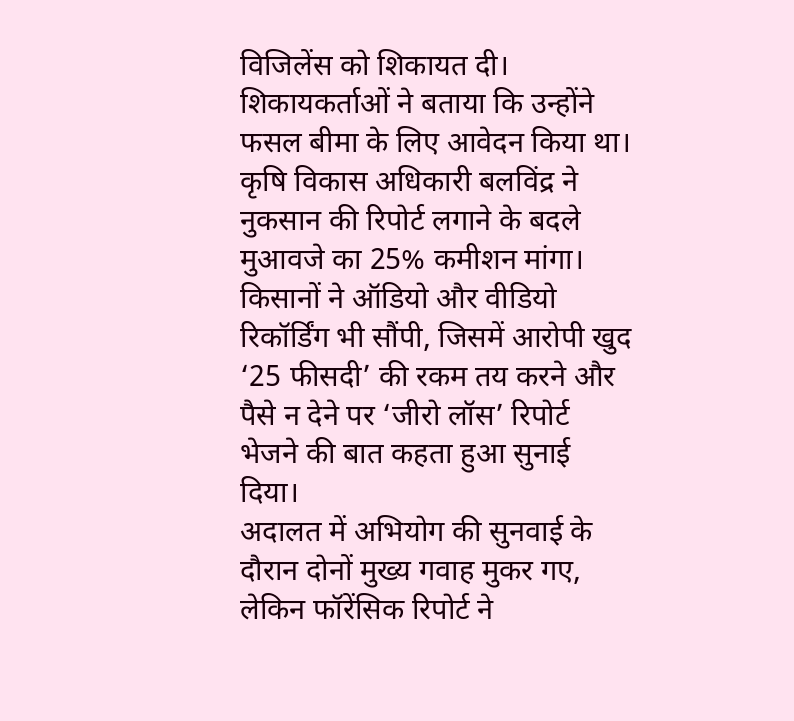विजिलेंस को शिकायत दी। शिकायकर्ताओं ने बताया कि उन्होंने फसल बीमा के लिए आवेदन किया था। कृषि विकास अधिकारी बलविंद्र ने नुकसान की रिपोर्ट लगाने के बदले मुआवजे का 25% कमीशन मांगा। किसानों ने ऑडियो और वीडियो रिकॉर्डिंग भी सौंपी, जिसमें आरोपी खुद ‘25 फीसदी’ की रकम तय करने और पैसे न देने पर ‘जीरो लॉस’ रिपोर्ट भेजने की बात कहता हुआ सुनाई दिया।
अदालत में अभियोग की सुनवाई के दौरान दोनों मुख्य गवाह मुकर गए, लेकिन फॉरेंसिक रिपोर्ट ने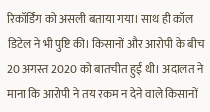रिकॉर्डिंग को असली बताया गया। साथ ही कॉल डिटेल ने भी पुष्टि की। किसानों और आरोपी के बीच 20 अगस्त 2020 को बातचीत हुई थी। अदालत ने माना कि आरोपी ने तय रकम न देने वाले किसानों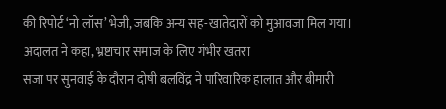की रिपोर्ट ‘नो लॉस’ भेजी, जबकि अन्य सह-खातेदारों को मुआवजा मिल गया।
अदालत ने कहा, भ्रष्टाचार समाज के लिए गंभीर खतरा
सजा पर सुनवाई के दौरान दोषी बलविंद्र ने पारिवारिक हालात और बीमारी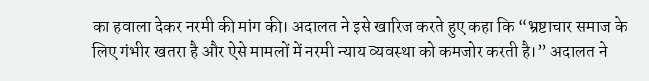का हवाला देकर नरमी की मांग की। अदालत ने इसे खारिज करते हुए कहा कि “भ्रष्टाचार समाज के लिए गंभीर खतरा है और ऐसे मामलों में नरमी न्याय व्यवस्था को कमजोर करती है।” अदालत ने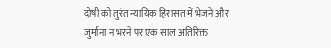दोषी को तुरंत न्यायिक हिरासत में भेजने और जुर्माना न भरने पर एक साल अतिरिक्त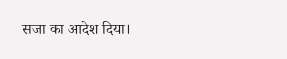सजा का आदेश दिया।